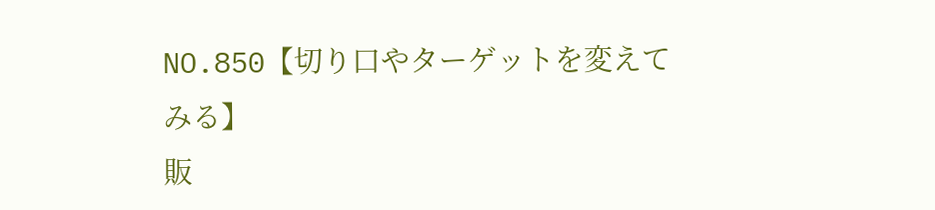NO.850【切り口やターゲットを変えてみる】
販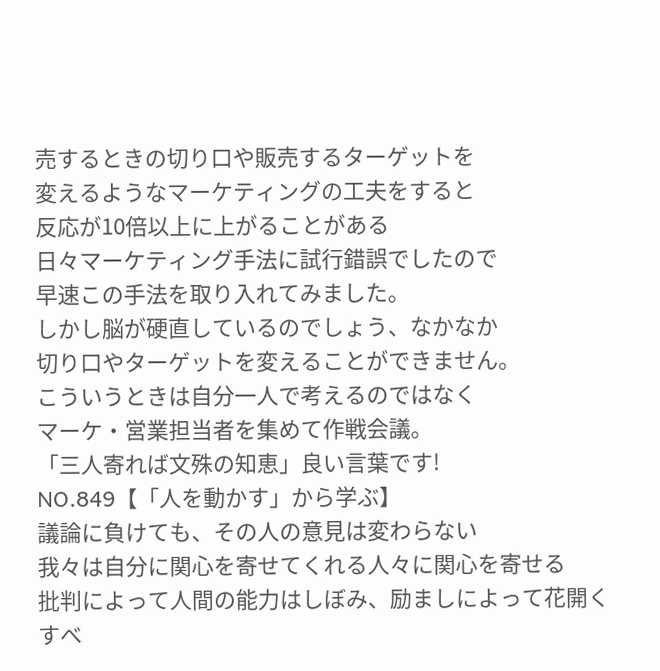売するときの切り口や販売するターゲットを
変えるようなマーケティングの工夫をすると
反応が10倍以上に上がることがある
日々マーケティング手法に試行錯誤でしたので
早速この手法を取り入れてみました。
しかし脳が硬直しているのでしょう、なかなか
切り口やターゲットを変えることができません。
こういうときは自分一人で考えるのではなく
マーケ・営業担当者を集めて作戦会議。
「三人寄れば文殊の知恵」良い言葉です!
NO.849【「人を動かす」から学ぶ】
議論に負けても、その人の意見は変わらない
我々は自分に関心を寄せてくれる人々に関心を寄せる
批判によって人間の能力はしぼみ、励ましによって花開く
すべ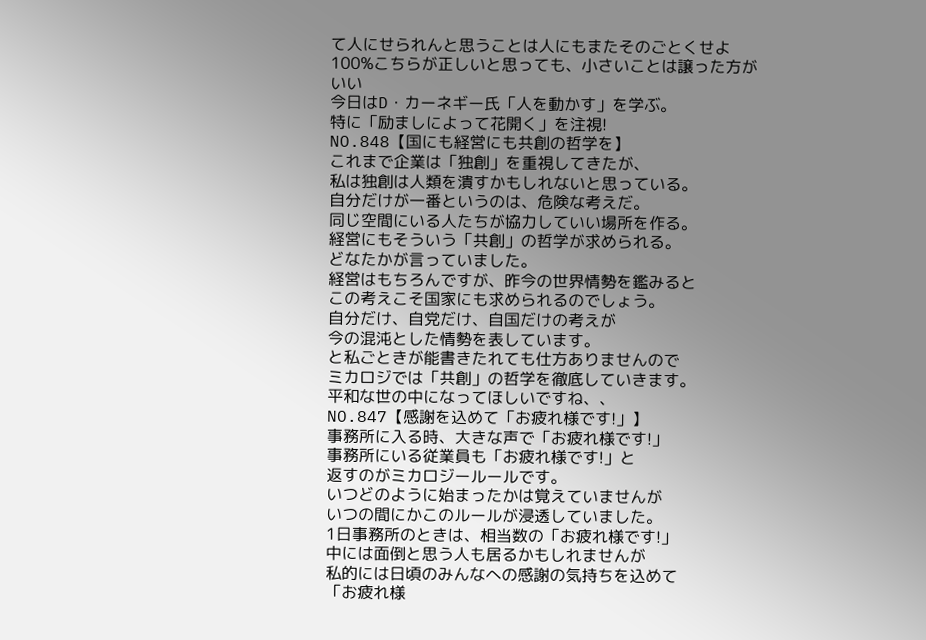て人にせられんと思うことは人にもまたそのごとくせよ
100%こちらが正しいと思っても、小さいことは譲った方がいい
今日はD・カーネギー氏「人を動かす」を学ぶ。
特に「励ましによって花開く」を注視!
NO.848【国にも経営にも共創の哲学を】
これまで企業は「独創」を重視してきたが、
私は独創は人類を潰すかもしれないと思っている。
自分だけが一番というのは、危険な考えだ。
同じ空間にいる人たちが協力していい場所を作る。
経営にもそういう「共創」の哲学が求められる。
どなたかが言っていました。
経営はもちろんですが、昨今の世界情勢を鑑みると
この考えこそ国家にも求められるのでしょう。
自分だけ、自党だけ、自国だけの考えが
今の混沌とした情勢を表しています。
と私ごときが能書きたれても仕方ありませんので
ミカロジでは「共創」の哲学を徹底していきます。
平和な世の中になってほしいですね、、
NO.847【感謝を込めて「お疲れ様です!」】
事務所に入る時、大きな声で「お疲れ様です!」
事務所にいる従業員も「お疲れ様です!」と
返すのがミカロジールールです。
いつどのように始まったかは覚えていませんが
いつの間にかこのルールが浸透していました。
1日事務所のときは、相当数の「お疲れ様です!」
中には面倒と思う人も居るかもしれませんが
私的には日頃のみんなへの感謝の気持ちを込めて
「お疲れ様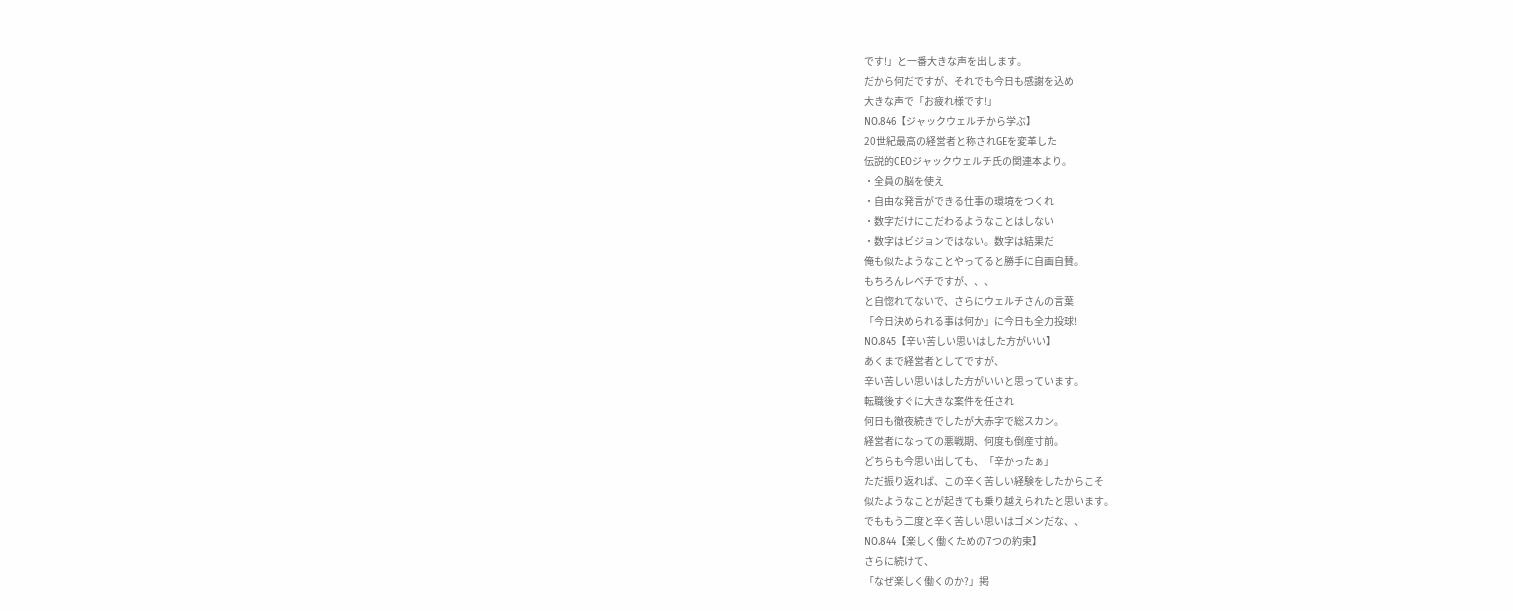です!」と一番大きな声を出します。
だから何だですが、それでも今日も感謝を込め
大きな声で「お疲れ様です!」
NO.846【ジャックウェルチから学ぶ】
20世紀最高の経営者と称されGEを変革した
伝説的CEOジャックウェルチ氏の関連本より。
・全員の脳を使え
・自由な発言ができる仕事の環境をつくれ
・数字だけにこだわるようなことはしない
・数字はビジョンではない。数字は結果だ
俺も似たようなことやってると勝手に自画自賛。
もちろんレベチですが、、、
と自惚れてないで、さらにウェルチさんの言葉
「今日決められる事は何か」に今日も全力投球!
NO.845【辛い苦しい思いはした方がいい】
あくまで経営者としてですが、
辛い苦しい思いはした方がいいと思っています。
転職後すぐに大きな案件を任され
何日も徹夜続きでしたが大赤字で総スカン。
経営者になっての悪戦期、何度も倒産寸前。
どちらも今思い出しても、「辛かったぁ」
ただ振り返れば、この辛く苦しい経験をしたからこそ
似たようなことが起きても乗り越えられたと思います。
でももう二度と辛く苦しい思いはゴメンだな、、
NO.844【楽しく働くための7つの約束】
さらに続けて、
「なぜ楽しく働くのか?」掲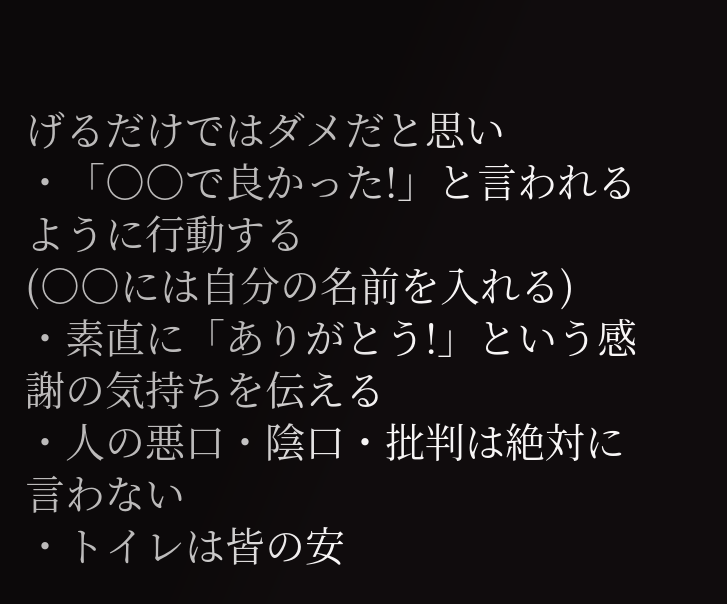げるだけではダメだと思い
・「○○で良かった!」と言われるように行動する
(○○には自分の名前を入れる)
・素直に「ありがとう!」という感謝の気持ちを伝える
・人の悪口・陰口・批判は絶対に言わない
・トイレは皆の安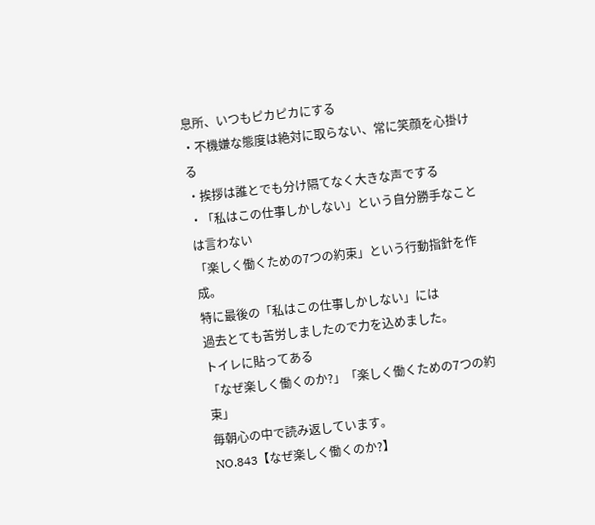息所、いつもピカピカにする
・不機嫌な態度は絶対に取らない、常に笑顔を心掛ける
・挨拶は誰とでも分け隔てなく大きな声でする
・「私はこの仕事しかしない」という自分勝手なことは言わない
「楽しく働くための7つの約束」という行動指針を作成。
特に最後の「私はこの仕事しかしない」には
過去とても苦労しましたので力を込めました。
トイレに貼ってある
「なぜ楽しく働くのか?」「楽しく働くための7つの約束」
毎朝心の中で読み返しています。
NO.843【なぜ楽しく働くのか?】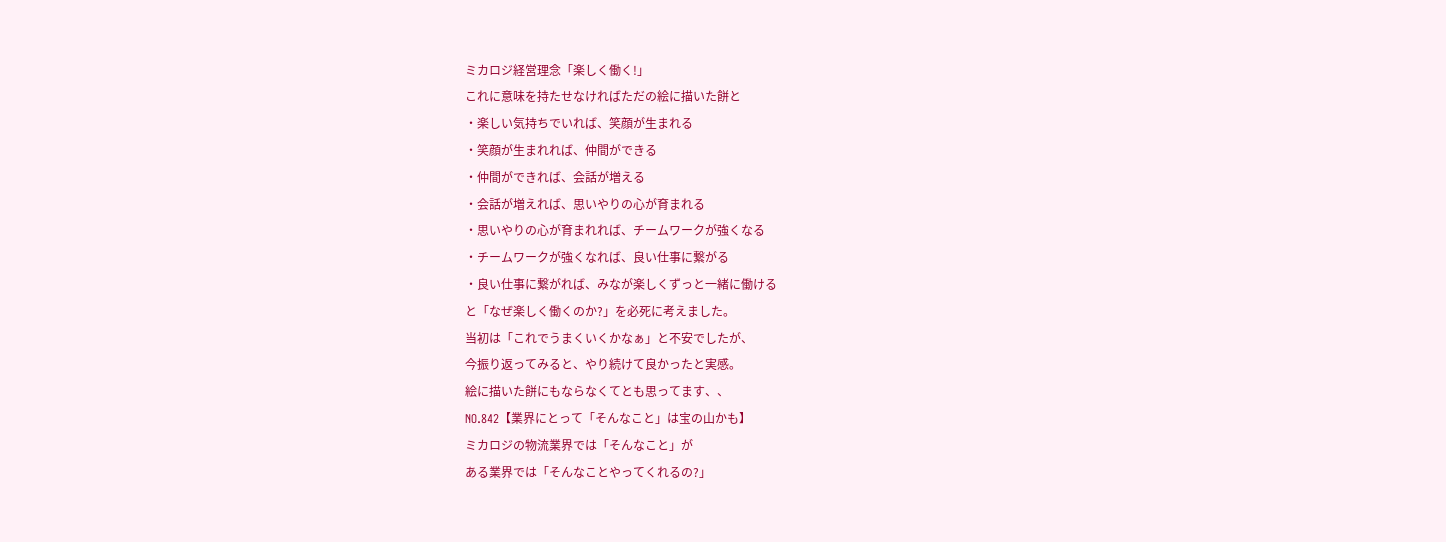ミカロジ経営理念「楽しく働く!」
これに意味を持たせなければただの絵に描いた餅と
・楽しい気持ちでいれば、笑顔が生まれる
・笑顔が生まれれば、仲間ができる
・仲間ができれば、会話が増える
・会話が増えれば、思いやりの心が育まれる
・思いやりの心が育まれれば、チームワークが強くなる
・チームワークが強くなれば、良い仕事に繋がる
・良い仕事に繋がれば、みなが楽しくずっと一緒に働ける
と「なぜ楽しく働くのか?」を必死に考えました。
当初は「これでうまくいくかなぁ」と不安でしたが、
今振り返ってみると、やり続けて良かったと実感。
絵に描いた餅にもならなくてとも思ってます、、
NO.842【業界にとって「そんなこと」は宝の山かも】
ミカロジの物流業界では「そんなこと」が
ある業界では「そんなことやってくれるの?」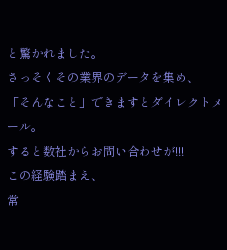と驚かれました。
さっそくその業界のデータを集め、
「そんなこと」できますとダイレクトメール。
すると数社からお問い合わせが!!!
この経験踏まえ、
常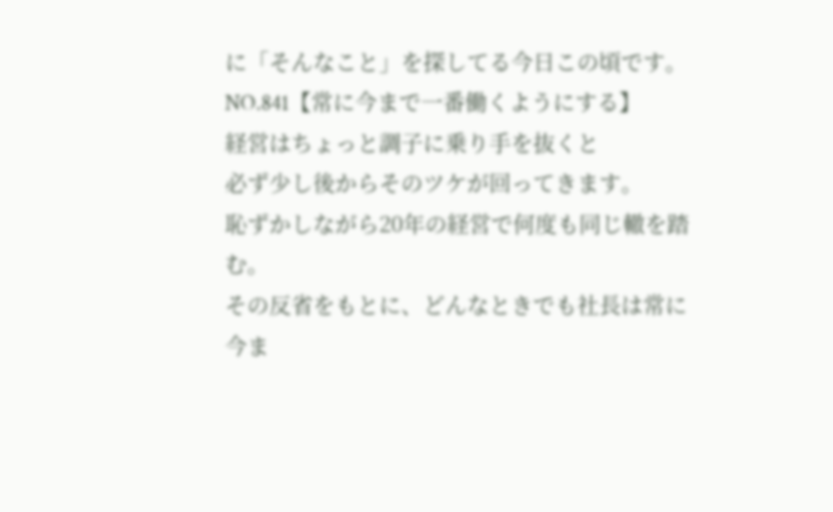に「そんなこと」を探してる今日この頃です。
NO.841【常に今まで一番働くようにする】
経営はちょっと調子に乗り手を抜くと
必ず少し後からそのツケが回ってきます。
恥ずかしながら20年の経営で何度も同じ轍を踏む。
その反省をもとに、どんなときでも社長は常に
今ま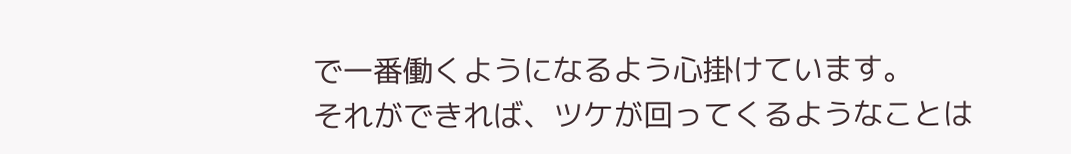で一番働くようになるよう心掛けています。
それができれば、ツケが回ってくるようなことは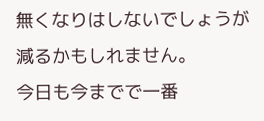無くなりはしないでしょうが減るかもしれません。
今日も今までで一番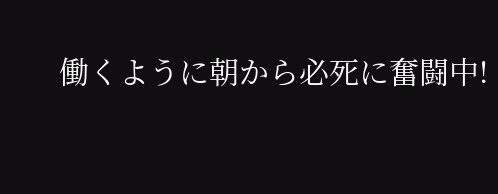働くように朝から必死に奮闘中!